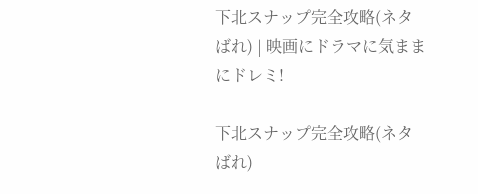下北スナップ完全攻略(ネタばれ) | 映画にドラマに気ままにドレミ!

下北スナップ完全攻略(ネタばれ)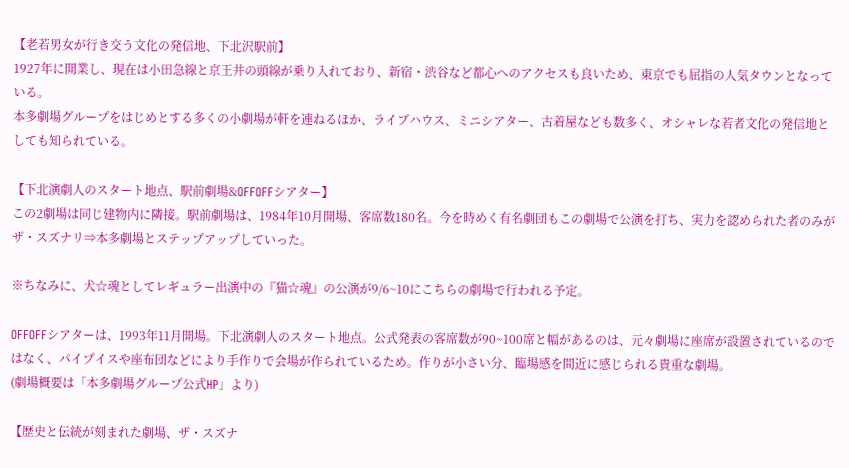【老若男女が行き交う文化の発信地、下北沢駅前】
1927年に開業し、現在は小田急線と京王井の頭線が乗り入れており、新宿・渋谷など都心へのアクセスも良いため、東京でも屈指の人気タウンとなっている。
本多劇場グループをはじめとする多くの小劇場が軒を連ねるほか、ライブハウス、ミニシアター、古着屋なども数多く、オシャレな若者文化の発信地としても知られている。

【下北演劇人のスタート地点、駅前劇場&OFFOFFシアター】
この2劇場は同じ建物内に隣接。駅前劇場は、1984年10月開場、客席数180名。今を時めく有名劇団もこの劇場で公演を打ち、実力を認められた者のみがザ・スズナリ⇒本多劇場とステップアップしていった。

※ちなみに、犬☆魂としてレギュラー出演中の『猫☆魂』の公演が9/6~10にこちらの劇場で行われる予定。

OFFOFFシアターは、1993年11月開場。下北演劇人のスタート地点。公式発表の客席数が90~100席と幅があるのは、元々劇場に座席が設置されているのではなく、パイプイスや座布団などにより手作りで会場が作られているため。作りが小さい分、臨場感を間近に感じられる貴重な劇場。
(劇場概要は「本多劇場グループ公式HP」より)

【歴史と伝統が刻まれた劇場、ザ・スズナ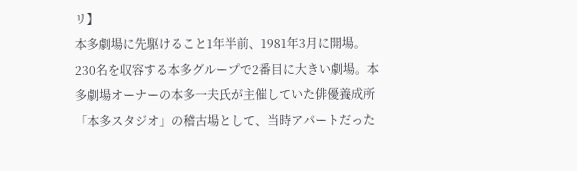リ】
本多劇場に先駆けること1年半前、1981年3月に開場。230名を収容する本多グループで2番目に大きい劇場。本多劇場オーナーの本多一夫氏が主催していた俳優養成所「本多スタジオ」の稽古場として、当時アパートだった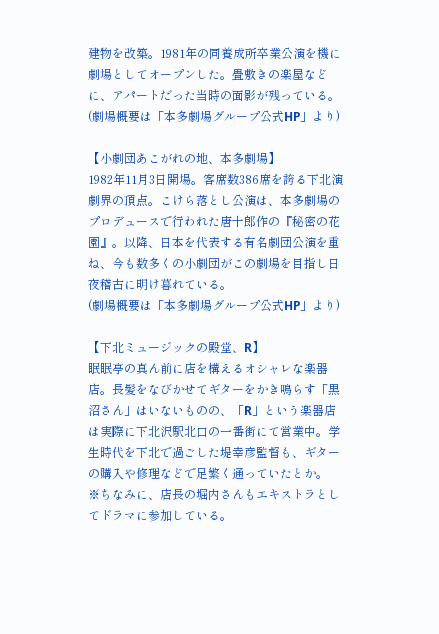建物を改築。1981年の同養成所卒業公演を機に劇場としてオープンした。畳敷きの楽屋などに、アパートだった当時の面影が残っている。
(劇場概要は「本多劇場グループ公式HP」より)

【小劇団あこがれの地、本多劇場】
1982年11月3日開場。客席数386席を誇る下北演劇界の頂点。こけら落とし公演は、本多劇場のプロデュースで行われた唐十郎作の『秘密の花園』。以降、日本を代表する有名劇団公演を重ね、今も数多くの小劇団がこの劇場を目指し日夜稽古に明け暮れている。
(劇場概要は「本多劇場グループ公式HP」より)

【下北ミュージックの殿堂、R】
眠眠亭の真ん前に店を構えるオシャレな楽器店。長髪をなびかせてギターをかき鳴らす「黒沼さん」はいないものの、「R」という楽器店は実際に下北沢駅北口の一番街にて営業中。学生時代を下北で過ごした堤幸彦監督も、ギターの購入や修理などで足繁く通っていたとか。
※ちなみに、店長の堀内さんもエキストラとしてドラマに参加している。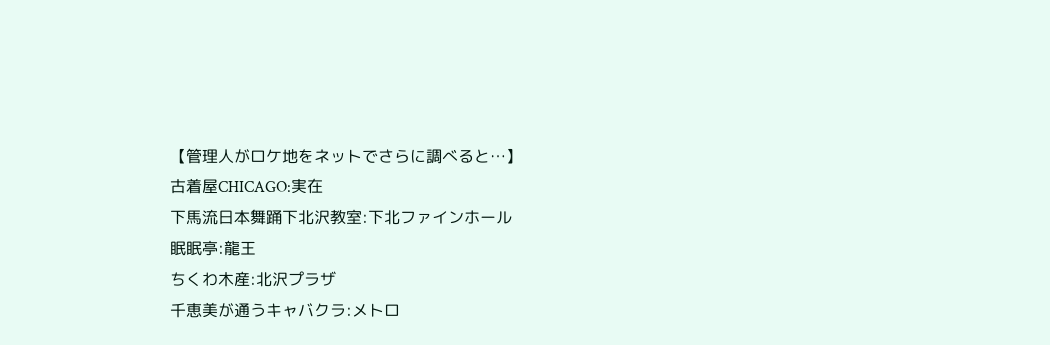【管理人がロケ地をネットでさらに調べると…】
古着屋CHICAGO:実在
下馬流日本舞踊下北沢教室:下北ファインホール
眠眠亭:龍王
ちくわ木産:北沢プラザ
千恵美が通うキャバクラ:メトロ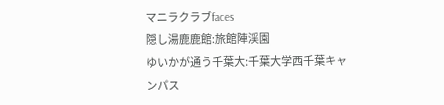マニラクラブfaces
隠し湯鹿鹿館:旅館陣渓園
ゆいかが通う千葉大:千葉大学西千葉キャンパス